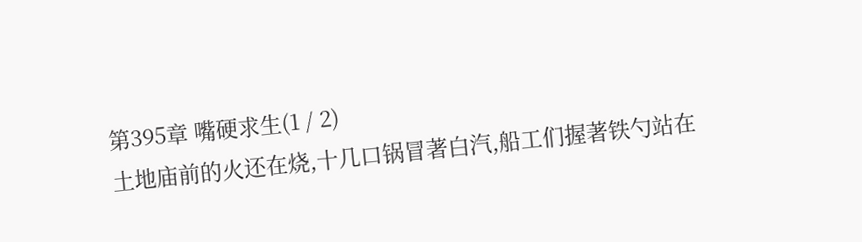第395章 嘴硬求生(1 / 2)
土地庙前的火还在烧,十几口锅冒著白汽,船工们握著铁勺站在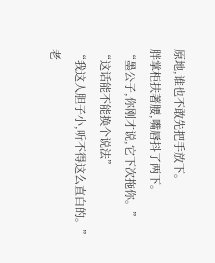原地,谁也不敢先把手放下。
胖掌柜扶著腰,嘴唇抖了两下。
“墨公子,你刚才说,它下次拖你。”
“这话能不能换个说法”
“我这人胆子小,听不得这么直白的。”
老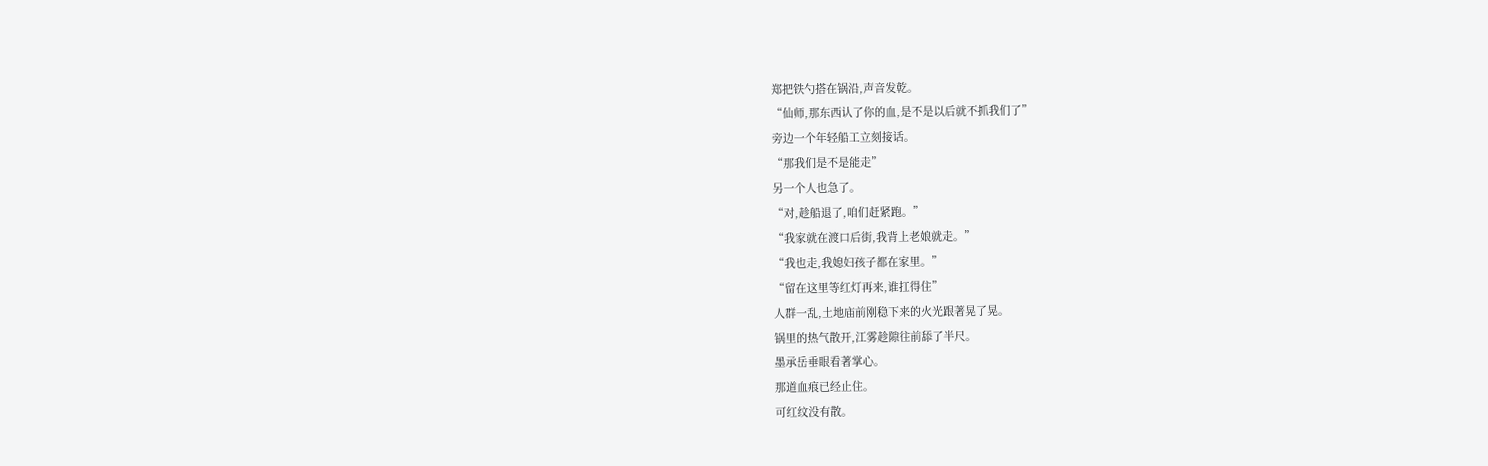郑把铁勺搭在锅沿,声音发乾。
“仙师,那东西认了你的血,是不是以后就不抓我们了”
旁边一个年轻船工立刻接话。
“那我们是不是能走”
另一个人也急了。
“对,趁船退了,咱们赶紧跑。”
“我家就在渡口后街,我背上老娘就走。”
“我也走,我媳妇孩子都在家里。”
“留在这里等红灯再来,谁扛得住”
人群一乱,土地庙前刚稳下来的火光跟著晃了晃。
锅里的热气散开,江雾趁隙往前舔了半尺。
墨承岳垂眼看著掌心。
那道血痕已经止住。
可红纹没有散。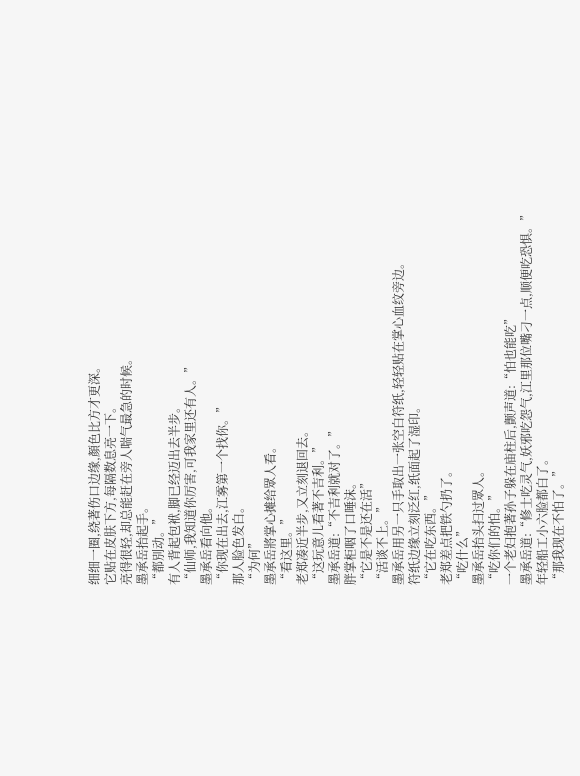细细一圈,绕著伤口边缘,顏色比方才更深。
它贴在皮肤下方,每隔数息亮一下。
亮得很轻,却总能赶在旁人喘气最急的时候。
墨承岳抬起手。
“都別动。”
有人背起包袱,脚已经迈出去半步。
“仙师,我知道你厉害,可我家里还有人。”
墨承岳看向他。
“你现在出去,江雾第一个找你。”
那人脸色发白。
“为何”
墨承岳將掌心摊给眾人看。
“看这里。”
老郑凑近半步,又立刻退回去。
“这玩意儿看著不吉利。”
墨承岳道:“不吉利就对了。”
胖掌柜咽了口唾沫。
“它是不是还在活”
“活谈不上。”
墨承岳用另一只手取出一张空白符纸,轻轻贴在掌心血纹旁边。
符纸边缘立刻泛红,纸面起了湿印。
“它在吃东西。”
老郑差点把铁勺扔了。
“吃什么”
墨承岳抬头扫过眾人。
“吃你们的怕。”
一个老妇抱著孙子躲在庙柱后,颤声道:“怕也能吃”
墨承岳道:“修士吃灵气,妖邪吃怨气,江里那位嘴刁一点,顺便吃恐惧。”
年轻船工小六脸都白了。
“那我现在不怕了。”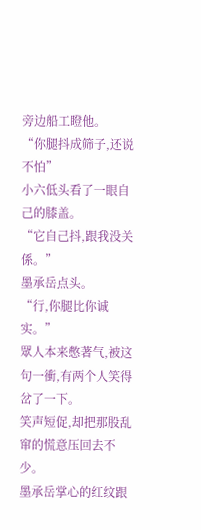旁边船工瞪他。
“你腿抖成筛子,还说不怕”
小六低头看了一眼自己的膝盖。
“它自己抖,跟我没关係。”
墨承岳点头。
“行,你腿比你诚实。”
眾人本来憋著气,被这句一衝,有两个人笑得岔了一下。
笑声短促,却把那股乱窜的慌意压回去不少。
墨承岳掌心的红纹跟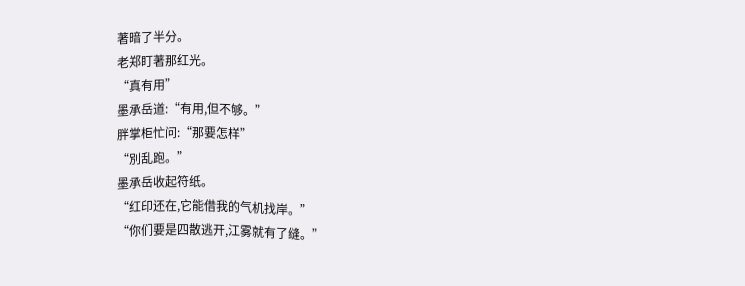著暗了半分。
老郑盯著那红光。
“真有用”
墨承岳道:“有用,但不够。”
胖掌柜忙问:“那要怎样”
“別乱跑。”
墨承岳收起符纸。
“红印还在,它能借我的气机找岸。”
“你们要是四散逃开,江雾就有了缝。”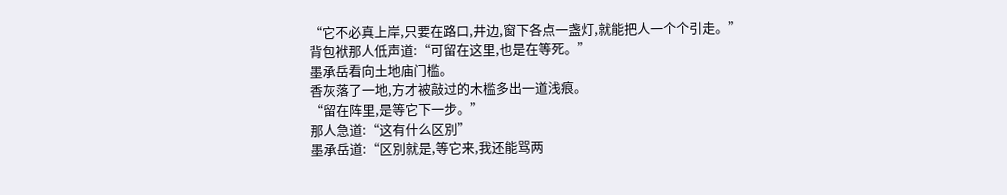“它不必真上岸,只要在路口,井边,窗下各点一盏灯,就能把人一个个引走。”
背包袱那人低声道:“可留在这里,也是在等死。”
墨承岳看向土地庙门槛。
香灰落了一地,方才被敲过的木槛多出一道浅痕。
“留在阵里,是等它下一步。”
那人急道:“这有什么区別”
墨承岳道:“区別就是,等它来,我还能骂两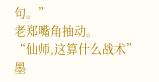句。”
老郑嘴角抽动。
“仙师,这算什么战术”
墨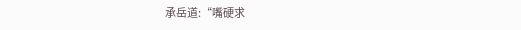承岳道:“嘴硬求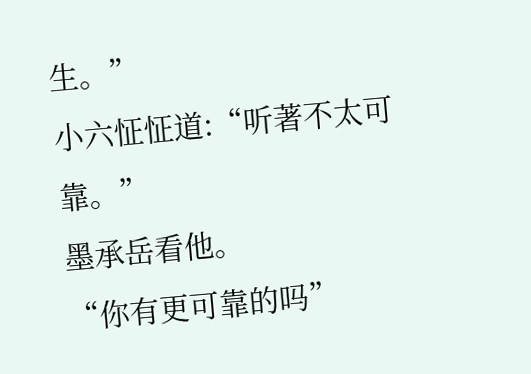生。”
小六怔怔道:“听著不太可靠。”
墨承岳看他。
“你有更可靠的吗”